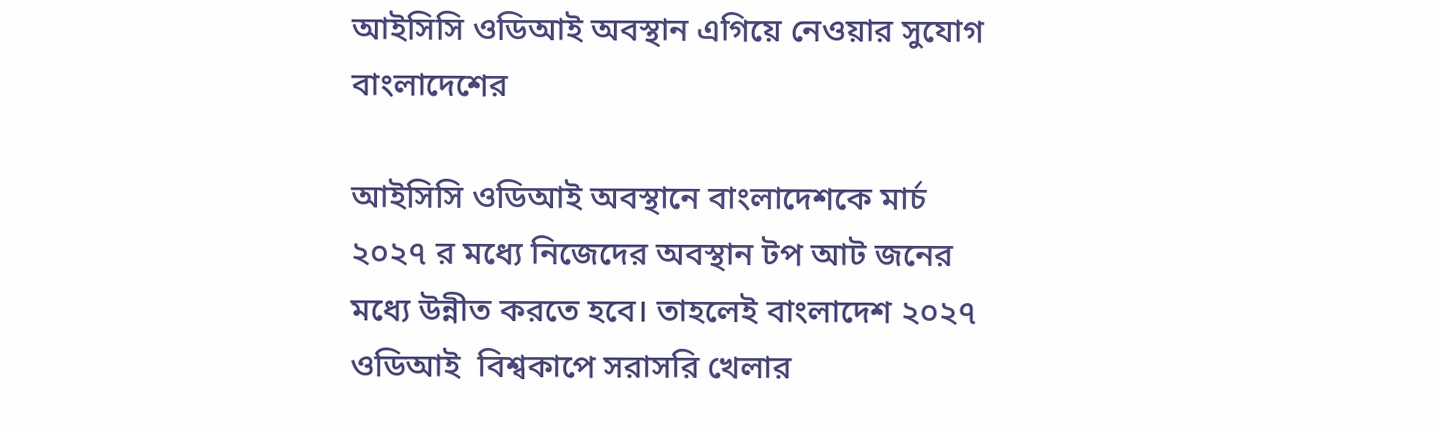আইসিসি ওডিআই অবস্থান এগিয়ে নেওয়ার সুযোগ বাংলাদেশের

আইসিসি ওডিআই অবস্থানে বাংলাদেশকে মার্চ ২০২৭ র মধ্যে নিজেদের অবস্থান টপ আট জনের মধ্যে উন্নীত করতে হবে। তাহলেই বাংলাদেশ ২০২৭ ওডিআই  বিশ্বকাপে সরাসরি খেলার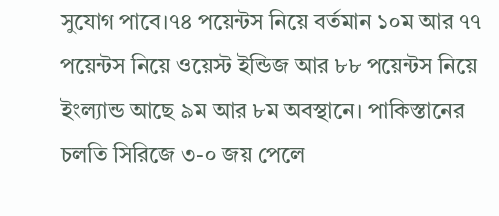সুযোগ পাবে।৭৪ পয়েন্টস নিয়ে বর্তমান ১০ম আর ৭৭ পয়েন্টস নিয়ে ওয়েস্ট ইন্ডিজ আর ৮৮ পয়েন্টস নিয়ে ইংল্যান্ড আছে ৯ম আর ৮ম অবস্থানে। পাকিস্তানের চলতি সিরিজে ৩-০ জয় পেলে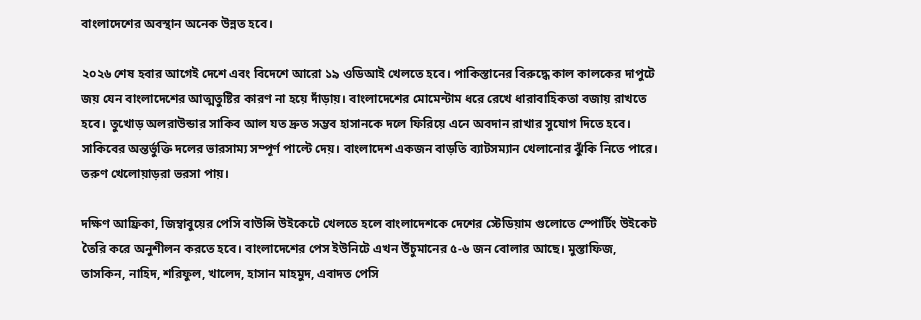বাংলাদেশের অবস্থান অনেক উন্নত হবে।

২০২৬ শেষ হবার আগেই দেশে এবং বিদেশে আরো ১৯ ওডিআই খেলতে হবে। পাকিস্তানের বিরুদ্ধে কাল কালকের দাপুটে জয় যেন বাংলাদেশের আত্মতুষ্টির কারণ না হয়ে দাঁড়ায়। বাংলাদেশের মোমেন্টাম ধরে রেখে ধারাবাহিকতা বজায় রাখতে হবে। তুখোড় অলরাউন্ডার সাকিব আল যত দ্রুত সম্ভব হাসানকে দলে ফিরিয়ে এনে অবদান রাখার সুযোগ দিতে হবে। সাকিবের অন্তর্ভুক্তি দলের ভারসাম্য সম্পূর্ণ পাল্টে দেয়। বাংলাদেশ একজন বাড়তি ব্যাটসম্যান খেলানোর ঝুঁকি নিতে পারে। তরুণ খেলোয়াড়রা ভরসা পায়।

দক্ষিণ আফ্রিকা, জিম্বাবুয়ের পেসি বাউন্সি উইকেটে খেলতে হলে বাংলাদেশকে দেশের স্টেডিয়াম গুলোতে স্পোর্টিং উইকেট তৈরি করে অনুশীলন করতে হবে। বাংলাদেশের পেস ইউনিটে এখন উঁচুমানের ৫-৬ জন বোলার আছে। মুস্তাফিজ, তাসকিন, নাহিদ, শরিফুল, খালেদ, হাসান মাহমুদ, এবাদত পেসি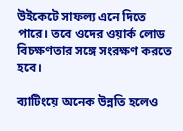উইকেটে সাফল্য এনে দিতে পারে। তবে ওদের ওয়ার্ক লোড বিচক্ষণতার সঙ্গে সংরক্ষণ করতে হবে।

ব্যাটিংয়ে অনেক উন্নতি হলেও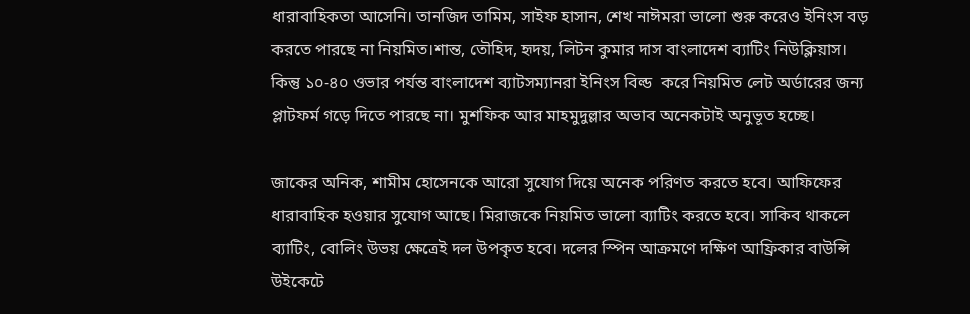ধারাবাহিকতা আসেনি। তানজিদ তামিম, সাইফ হাসান, শেখ নাঈমরা ভালো শুরু করেও ইনিংস বড় করতে পারছে না নিয়মিত।শান্ত, তৌহিদ, হৃদয়, লিটন কুমার দাস বাংলাদেশ ব্যাটিং নিউক্লিয়াস। কিন্তু ১০-৪০ ওভার পর্যন্ত বাংলাদেশ ব্যাটসম্যানরা ইনিংস বিল্ড  করে নিয়মিত লেট অর্ডারের জন্য প্লাটফর্ম গড়ে দিতে পারছে না। মুশফিক আর মাহমুদুল্লার অভাব অনেকটাই অনুভূত হচ্ছে।

জাকের অনিক, শামীম হোসেনকে আরো সুযোগ দিয়ে অনেক পরিণত করতে হবে। আফিফের ধারাবাহিক হওয়ার সুযোগ আছে। মিরাজকে নিয়মিত ভালো ব্যাটিং করতে হবে। সাকিব থাকলে ব্যাটিং, বোলিং উভয় ক্ষেত্রেই দল উপকৃত হবে। দলের স্পিন আক্রমণে দক্ষিণ আফ্রিকার বাউন্সি উইকেটে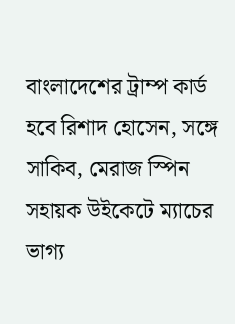বাংলাদেশের ট্রাম্প কার্ড হবে রিশাদ হোসেন, সঙ্গে সাকিব, মেরাজ স্পিন সহায়ক উইকেটে ম্যাচের ভাগ্য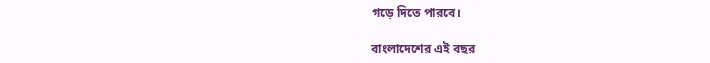গড়ে দিতে পারবে।

বাংলাদেশের এই বছর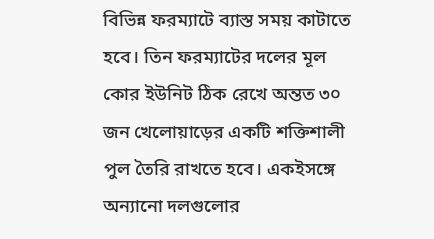বিভিন্ন ফরম্যাটে ব্যাস্ত সময় কাটাতে হবে। তিন ফরম্যাটের দলের মূল কোর ইউনিট ঠিক রেখে অন্তত ৩০ জন খেলোয়াড়ের একটি শক্তিশালী পুল তৈরি রাখতে হবে। একইসঙ্গে অন্যানো দলগুলোর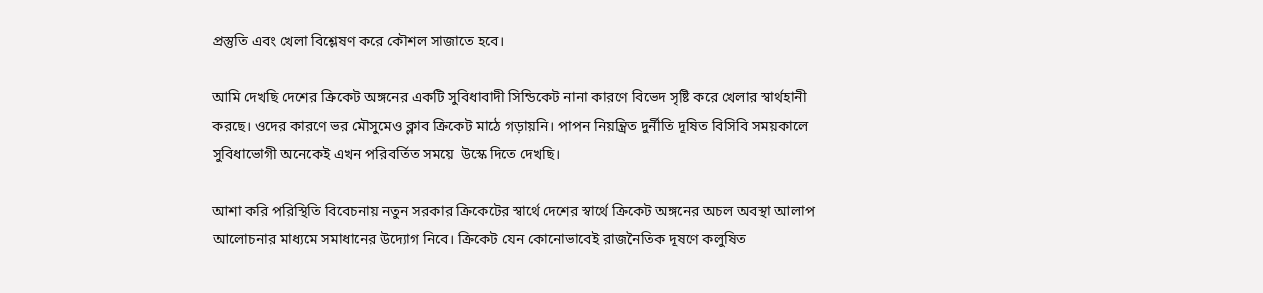প্রস্তুতি এবং খেলা বিশ্লেষণ করে কৌশল সাজাতে হবে।

আমি দেখছি দেশের ক্রিকেট অঙ্গনের একটি সুবিধাবাদী সিন্ডিকেট নানা কারণে বিভেদ সৃষ্টি করে খেলার স্বার্থহানী করছে। ওদের কারণে ভর মৌসুমেও ক্লাব ক্রিকেট মাঠে গড়ায়নি। পাপন নিয়ন্ত্রিত দুর্নীতি দূষিত বিসিবি সময়কালে সুবিধাভোগী অনেকেই এখন পরিবর্তিত সময়ে  উস্কে দিতে দেখছি।

আশা করি পরিস্থিতি বিবেচনায় নতুন সরকার ক্রিকেটের স্বার্থে দেশের স্বার্থে ক্রিকেট অঙ্গনের অচল অবস্থা আলাপ আলোচনার মাধ্যমে সমাধানের উদ্যোগ নিবে। ক্রিকেট যেন কোনোভাবেই রাজনৈতিক দূষণে কলুষিত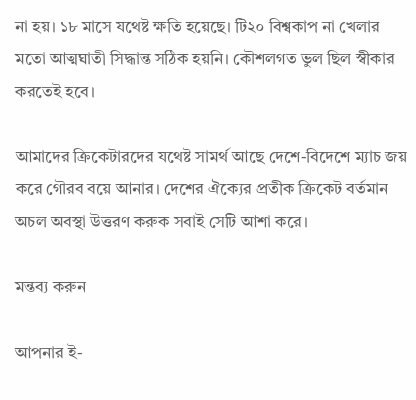না হয়। ১৮ মাসে যথেষ্ট ক্ষতি হয়েছে। টি২০ বিশ্বকাপ না খেলার মতো আত্মঘাতী সিদ্ধান্ত সঠিক হয়নি। কৌশলগত ভুল ছিল স্বীকার করতেই হবে।

আমাদের ক্রিকেটারদের যথেষ্ট সামর্থ আছে দেশে-বিদেশে ম্যাচ জয় করে গৌরব বয়ে আনার। দেশের ঐক্যের প্রতীক ক্রিকেট বর্তমান অচল অবস্থা উত্তরণ করুক সবাই সেটি আশা করে।

মন্তব্য করুন

আপনার ই-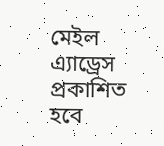মেইল এ্যাড্রেস প্রকাশিত হবে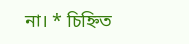না। * চিহ্নিত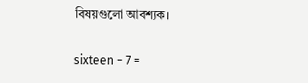বিষয়গুলো আবশ্যক।

sixteen − 7 =